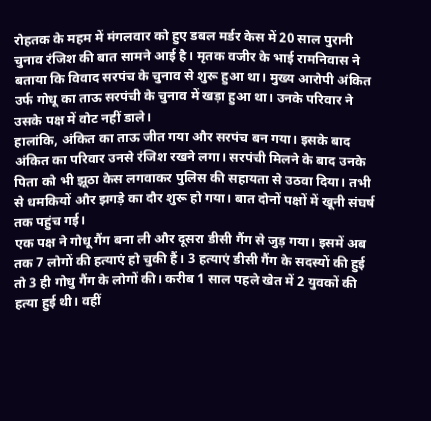रोहतक के महम में मंगलवार को हुए डबल मर्डर केस में 20 साल पुरानी चुनाव रंजिश की बात सामने आई है। मृतक वजीर के भाई रामनिवास ने बताया कि विवाद सरपंच के चुनाव से शुरू हुआ था। मुख्य आरोपी अंकित उर्फ गोधू का ताऊ सरपंची के चुनाव में खड़ा हुआ था। उनके परिवार ने उसके पक्ष में वोट नहीं डाले।
हालांकि, अंकित का ताऊ जीत गया और सरपंच बन गया। इसके बाद अंकित का परिवार उनसे रंजिश रखने लगा। सरपंची मिलने के बाद उनके पिता को भी झूठा केस लगवाकर पुलिस की सहायता से उठवा दिया। तभी से धमकियों और झगड़े का दौर शुरू हो गया। बात दोनों पक्षों में खूनी संघर्ष तक पहुंच गई।
एक पक्ष ने गोधू गैंग बना ली और दूसरा डीसी गैंग से जुड़ गया। इसमें अब तक 7 लोगों की हत्याएं हो चुकी हैं। 3 हत्याएं डीसी गैंग के सदस्यों की हुई तो 3 ही गोधु गैंग के लोगों की। करीब 1 साल पहले खेत में 2 युवकों की हत्या हुई थी। वहीं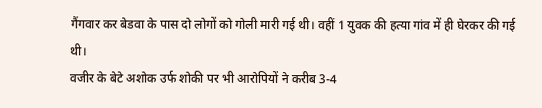गैंगवार कर बेडवा के पास दो लोगों को गोली मारी गई थी। वहीं 1 युवक की हत्या गांव में ही घेरकर की गई थी।
वजीर के बेटे अशोक उर्फ शोकी पर भी आरोपियों ने करीब 3-4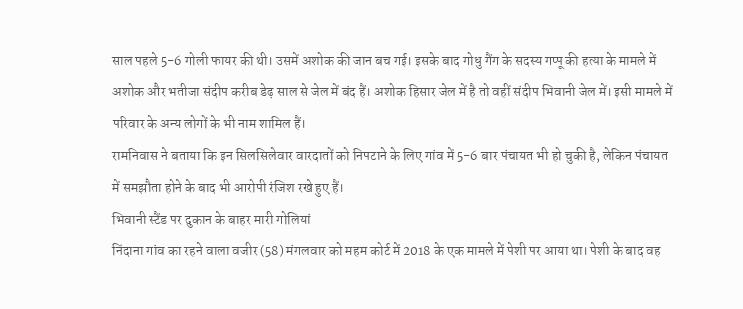साल पहले 5-6 गोली फायर की थी। उसमें अशोक की जान बच गई। इसके बाद गोधु गैंग के सदस्य गप्पू की हत्या के मामले में अशोक और भतीजा संदीप करीब डेढ़ साल से जेल में बंद हैं। अशोक हिसार जेल में है तो वहीं संदीप भिवानी जेल में। इसी मामले में परिवार के अन्य लोगों के भी नाम शामिल हैं।
रामनिवास ने बताया कि इन सिलसिलेवार वारदातों को निपटाने के लिए गांव में 5-6 बार पंचायत भी हो चुकी है, लेकिन पंचायत में समझौता होने के बाद भी आरोपी रंजिश रखे हुए हैं।
भिवानी स्टैंड पर दुकान के बाहर मारी गोलियां
निंदाना गांव का रहने वाला वजीर (58) मंगलवार को महम कोर्ट में 2018 के एक मामले में पेशी पर आया था। पेशी के बाद वह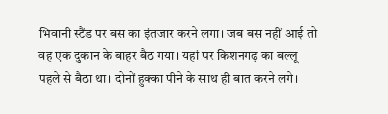भिवानी स्टैंड पर बस का इंतजार करने लगा। जब बस नहीं आई तो वह एक दुकान के बाहर बैठ गया। यहां पर किशनगढ़ का बल्लू पहले से बैठा था। दोनों हुक्का पीने के साथ ही बात करने लगे।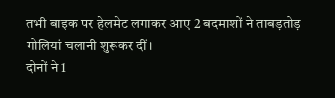तभी बाइक पर हेलमेट लगाकर आए 2 बदमाशों ने ताबड़तोड़ गोलियां चलानी शुरूकर दीं।
दोनों ने 1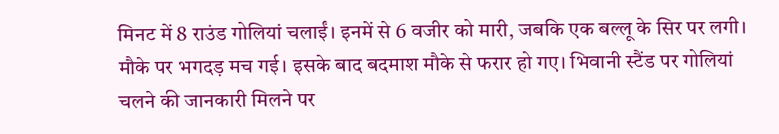मिनट में 8 राउंड गोलियां चलाईं। इनमें से 6 वजीर को मारी, जबकि एक बल्लू के सिर पर लगी। मौके पर भगदड़ मच गई। इसके बाद बदमाश मौके से फरार हो गए। भिवानी स्टैंड पर गोलियां चलने की जानकारी मिलने पर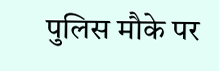पुलिस मौके पर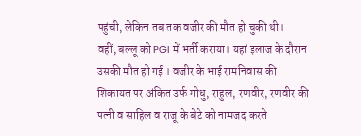पहुंची, लेकिन तब तक वजीर की मौत हो चुकी थी।
वहीं, बल्लू को PGI में भर्ती कराया। यहां इलाज के दौरान उसकी मौत हो गई । वजीर के भाई रामनिवास की शिकायत पर अंकित उर्फ गोधु, राहुल, रणवीर, रणवीर की पत्नी व साहिल व राजू के बेटे को नामजद करते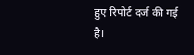हुए रिपोर्ट दर्ज की गई है।